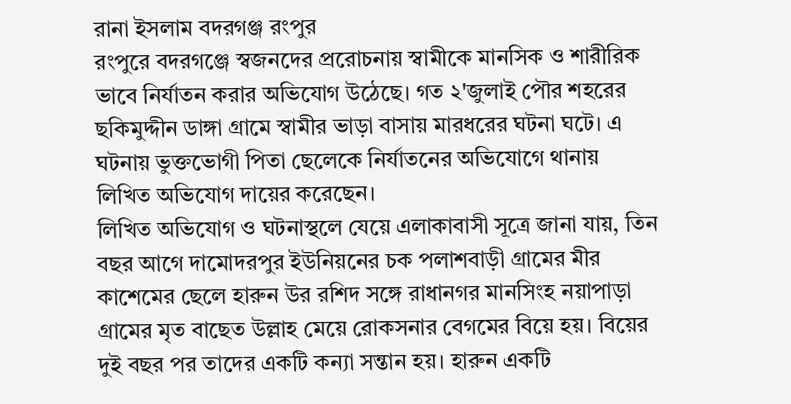রানা ইসলাম বদরগঞ্জ রংপুর
রংপুরে বদরগঞ্জে স্বজনদের প্ররোচনায় স্বামীকে মানসিক ও শারীরিক ভাবে নির্যাতন করার অভিযোগ উঠেছে। গত ২'জুলাই পৌর শহরের ছকিমুদ্দীন ডাঙ্গা গ্রামে স্বামীর ভাড়া বাসায় মারধরের ঘটনা ঘটে। এ ঘটনায় ভুক্তভোগী পিতা ছেলেকে নির্যাতনের অভিযোগে থানায় লিখিত অভিযোগ দায়ের করেছেন।
লিখিত অভিযোগ ও ঘটনাস্থলে যেয়ে এলাকাবাসী সূত্রে জানা যায়, তিন বছর আগে দামোদরপুর ইউনিয়নের চক পলাশবাড়ী গ্রামের মীর কাশেমের ছেলে হারুন উর রশিদ সঙ্গে রাধানগর মানসিংহ নয়াপাড়া গ্রামের মৃত বাছেত উল্লাহ মেয়ে রোকসনার বেগমের বিয়ে হয়। বিয়ের দুই বছর পর তাদের একটি কন্যা সন্তান হয়। হারুন একটি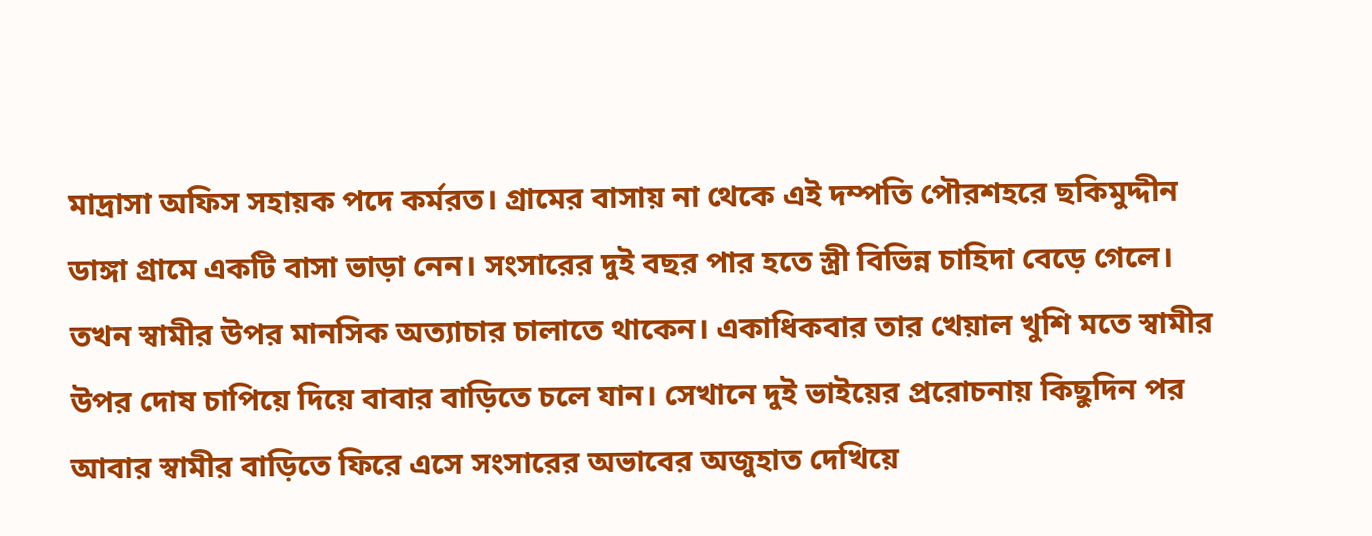মাদ্রাসা অফিস সহায়ক পদে কর্মরত। গ্রামের বাসায় না থেকে এই দম্পতি পৌরশহরে ছকিমুদ্দীন ডাঙ্গা গ্রামে একটি বাসা ভাড়া নেন। সংসারের দুই বছর পার হতে স্ত্রী বিভিন্ন চাহিদা বেড়ে গেলে। তখন স্বামীর উপর মানসিক অত্যাচার চালাতে থাকেন। একাধিকবার তার খেয়াল খুশি মতে স্বামীর উপর দোষ চাপিয়ে দিয়ে বাবার বাড়িতে চলে যান। সেখানে দুই ভাইয়ের প্ররোচনায় কিছুদিন পর আবার স্বামীর বাড়িতে ফিরে এসে সংসারের অভাবের অজুহাত দেখিয়ে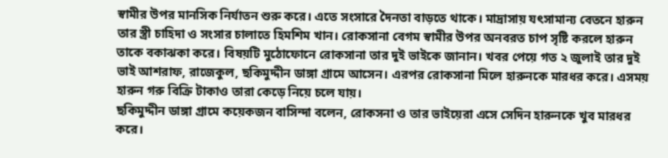স্বামীর উপর মানসিক নির্যাতন শুরু করে। এতে সংসারে দৈনতা বাড়তে থাকে। মাদ্রাসায় যৎসামান্য বেতনে হারুন তার স্ত্রী চাহিদা ও সংসার চালাতে হিমশিম খান। রোকসানা বেগম স্বামীর উপর অনবরত চাপ সৃষ্টি করলে হারুন তাকে বকাঝকা করে। বিষয়টি মুঠোফোনে রোকসানা তার দুই ভাইকে জানান। খবর পেয়ে গত ২ জুলাই তার দুই ভাই আশরাফ, রাজেকুল, ছকিমুদ্দীন ডাঙ্গা গ্রামে আসেন। এরপর রোকসানা মিলে হারুনকে মারধর করে। এসময় হারুন গরু বিক্রি টাকাও তারা কেড়ে নিয়ে চলে যায়।
ছকিমুদ্দীন ডাঙ্গা গ্রামে কয়েকজন বাসিন্দা বলেন, রোকসনা ও তার ভাইয়েরা এসে সেদিন হারুনকে খুব মারধর করে।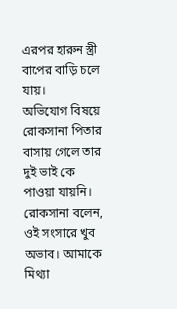এরপর হারুন স্ত্রী বাপের বাড়ি চলে যায়।
অভিযোগ বিষয়ে রোকসানা পিতার বাসায় গেলে তার দুই ভাই কে পাওয়া যায়নি। রোকসানা বলেন, ওই সংসারে খুব অভাব। আমাকে মিথ্যা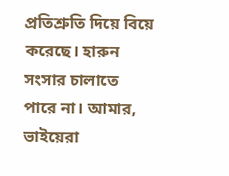প্রতিশ্রুতি দিয়ে বিয়ে করেছে। হারুন সংসার চালাতে পারে না। আমার, ভাইয়েরা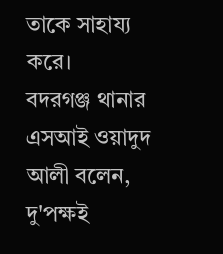তাকে সাহায্য করে।
বদরগঞ্জ থানার এসআই ওয়াদুদ আলী বলেন, দু'পক্ষই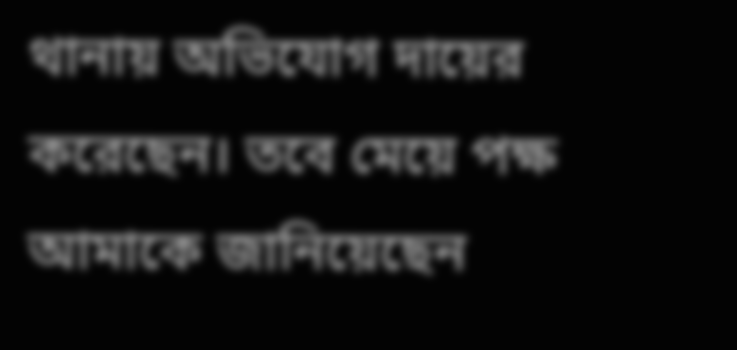থানায় অভিযোগ দায়ের করেছেন। তবে মেয়ে পক্ষ আমাকে জানিয়েছেন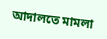আদালতে মামলা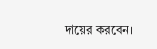দায়ের করবেন।